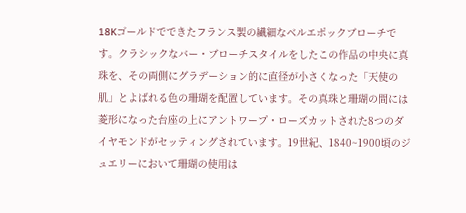18Kゴールドでできたフランス製の繊細なベルエポックブローチです。クラシックなバー・ブローチスタイルをしたこの作品の中央に真珠を、その両側にグラデーション的に直径が小さくなった「天使の肌」とよばれる色の珊瑚を配置しています。その真珠と珊瑚の間には菱形になった台座の上にアントワープ・ローズカットされた8つのダイヤモンドがセッティングされています。19世紀、1840~1900頃のジュエリーにおいて珊瑚の使用は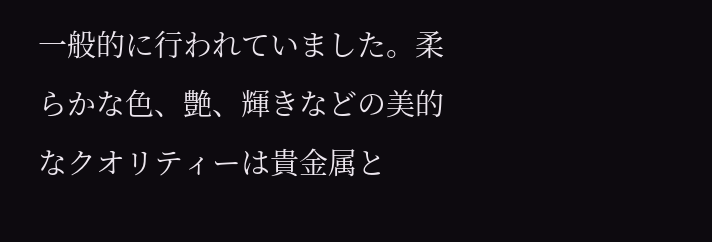一般的に行われていました。柔らかな色、艶、輝きなどの美的なクオリティーは貴金属と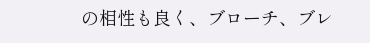の相性も良く、ブローチ、ブレ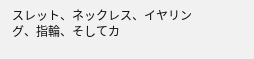スレット、ネックレス、イヤリング、指輪、そしてカ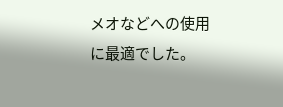メオなどへの使用に最適でした。